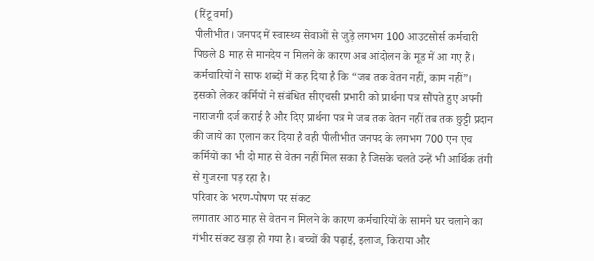(रिंटू वर्मा)
पीलीभीत। जनपद में स्वास्थ्य सेवाओं से जुड़े लगभग 100 आउटसोर्स कर्मचारी पिछले 8 माह से मानदेय न मिलने के कारण अब आंदोलन के मूड में आ गए हैं। कर्मचारियों ने साफ शब्दों में कह दिया है कि “जब तक वेतन नहीं, काम नहीं”। इसको लेकर कर्मियों ने संबंधित सीएचसी प्रभारी को प्रार्थना पत्र सौंपते हुए अपनी नाराजगी दर्ज कराई है और दिए प्रार्थना पत्र मे जब तक वेतन नहीं तब तक छुट्टी प्रदान की जाये का एलान कर दिया है वही पीलीभीत जनपद के लगभग 700 एन एच कर्मियों का भी दो माह से वेतन नहीं मिल सका है जिसके चलते उन्हें भी आर्थिक तंगी से गुजरना पड़ रहा है।
परिवार के भरण-पोषण पर संकट
लगातार आठ माह से वेतन न मिलने के कारण कर्मचारियों के सामने घर चलाने का गंभीर संकट खड़ा हो गया है। बच्चों की पढ़ाई, इलाज, किराया और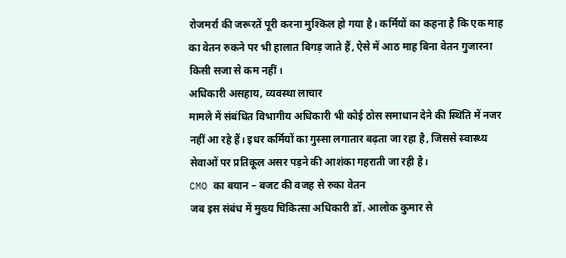रोजमर्रा की जरूरतें पूरी करना मुश्किल हो गया है। कर्मियों का कहना है कि एक माह का वेतन रुकने पर भी हालात बिगड़ जाते हैं, ऐसे में आठ माह बिना वेतन गुजारना किसी सजा से कम नहीं।
अधिकारी असहाय, व्यवस्था लाचार
मामले में संबंधित विभागीय अधिकारी भी कोई ठोस समाधान देने की स्थिति में नजर नहीं आ रहे हैं। इधर कर्मियों का गुस्सा लगातार बढ़ता जा रहा है, जिससे स्वास्थ्य सेवाओं पर प्रतिकूल असर पड़ने की आशंका गहराती जा रही है।
CMO का बयान – बजट की वजह से रुका वेतन
जब इस संबंध में मुख्य चिकित्सा अधिकारी डॉ. आलोक कुमार से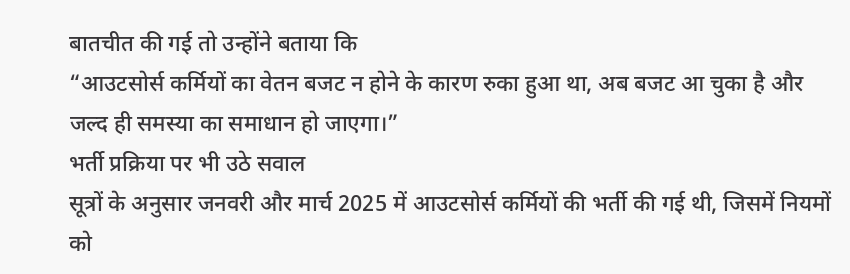बातचीत की गई तो उन्होंने बताया कि
“आउटसोर्स कर्मियों का वेतन बजट न होने के कारण रुका हुआ था, अब बजट आ चुका है और जल्द ही समस्या का समाधान हो जाएगा।”
भर्ती प्रक्रिया पर भी उठे सवाल
सूत्रों के अनुसार जनवरी और मार्च 2025 में आउटसोर्स कर्मियों की भर्ती की गई थी, जिसमें नियमों को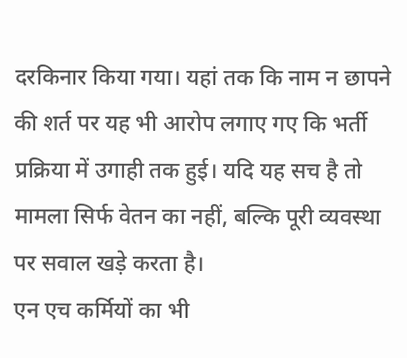दरकिनार किया गया। यहां तक कि नाम न छापने की शर्त पर यह भी आरोप लगाए गए कि भर्ती प्रक्रिया में उगाही तक हुई। यदि यह सच है तो मामला सिर्फ वेतन का नहीं, बल्कि पूरी व्यवस्था पर सवाल खड़े करता है।
एन एच कर्मियों का भी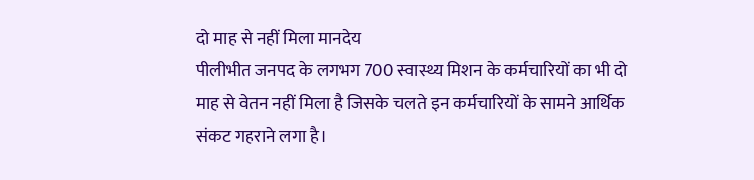दो माह से नहीं मिला मानदेय
पीलीभीत जनपद के लगभग 700 स्वास्थ्य मिशन के कर्मचारियों का भी दो माह से वेतन नहीं मिला है जिसके चलते इन कर्मचारियों के सामने आर्थिक संकट गहराने लगा है।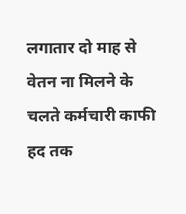लगातार दो माह से वेतन ना मिलने के चलते कर्मचारी काफी हद तक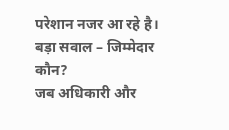परेशान नजर आ रहे है।
बड़ा सवाल – जिम्मेदार कौन?
जब अधिकारी और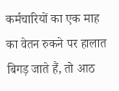कर्मचारियों का एक माह का वेतन रुकने पर हालात बिगड़ जाते हैं, तो आठ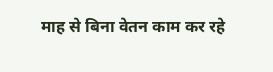माह से बिना वेतन काम कर रहे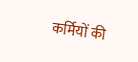कर्मियों की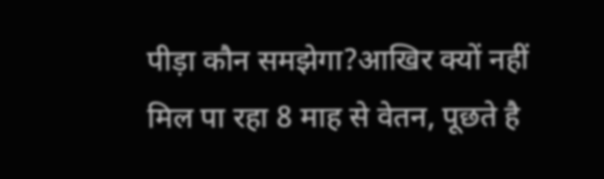पीड़ा कौन समझेगा?आखिर क्यों नहीं मिल पा रहा 8 माह से वेतन, पूछते है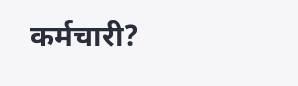कर्मचारी?